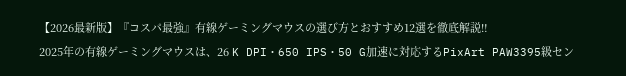【2026最新版】『コスパ最強』有線ゲーミングマウスの選び方とおすすめ12選を徹底解説‼
2025年の有線ゲーミングマウスは、26 K DPI・650 IPS・50 G加速に対応するPixArt PAW3395級セン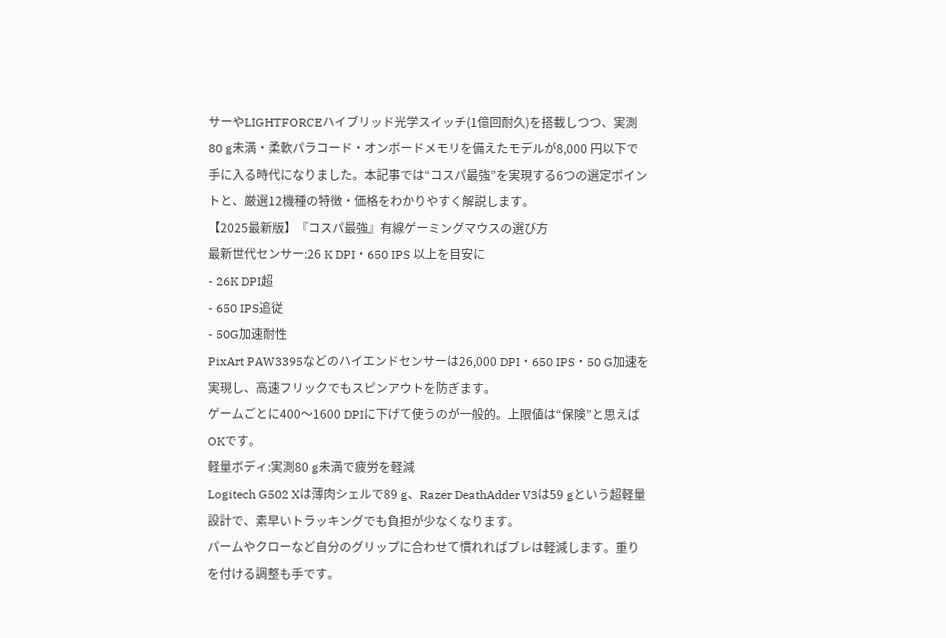サーやLIGHTFORCEハイブリッド光学スイッチ(1億回耐久)を搭載しつつ、実測80 g未満・柔軟パラコード・オンボードメモリを備えたモデルが8,000 円以下で手に入る時代になりました。本記事では“コスパ最強”を実現する6つの選定ポイントと、厳選12機種の特徴・価格をわかりやすく解説します。
【2025最新版】『コスパ最強』有線ゲーミングマウスの選び方
最新世代センサー:26 K DPI・650 IPS 以上を目安に
- 26K DPI超
- 650 IPS追従
- 50G加速耐性
PixArt PAW3395などのハイエンドセンサーは26,000 DPI・650 IPS・50 G加速を実現し、高速フリックでもスピンアウトを防ぎます。
ゲームごとに400〜1600 DPIに下げて使うのが一般的。上限値は“保険”と思えばOKです。
軽量ボディ:実測80 g未満で疲労を軽減
Logitech G502 Xは薄肉シェルで89 g、Razer DeathAdder V3は59 gという超軽量設計で、素早いトラッキングでも負担が少なくなります。
パームやクローなど自分のグリップに合わせて慣れればブレは軽減します。重りを付ける調整も手です。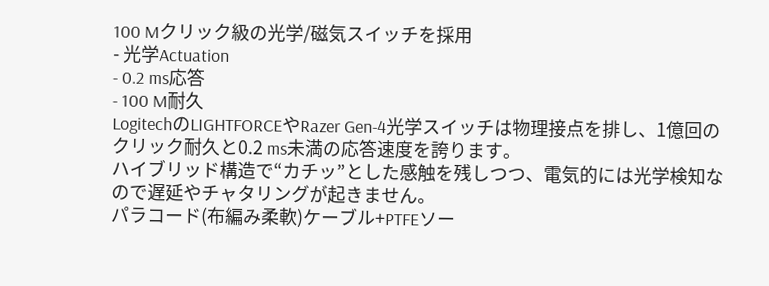100 Mクリック級の光学/磁気スイッチを採用
- 光学Actuation
- 0.2 ms応答
- 100 M耐久
LogitechのLIGHTFORCEやRazer Gen‑4光学スイッチは物理接点を排し、1億回のクリック耐久と0.2 ms未満の応答速度を誇ります。
ハイブリッド構造で“カチッ”とした感触を残しつつ、電気的には光学検知なので遅延やチャタリングが起きません。
パラコード(布編み柔軟)ケーブル+PTFEソー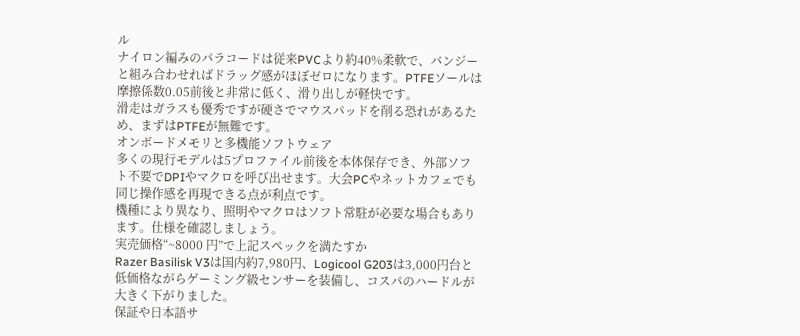ル
ナイロン編みのパラコードは従来PVCより約40%柔軟で、バンジーと組み合わせればドラッグ感がほぼゼロになります。PTFEソールは摩擦係数0.05前後と非常に低く、滑り出しが軽快です。
滑走はガラスも優秀ですが硬さでマウスパッドを削る恐れがあるため、まずはPTFEが無難です。
オンボードメモリと多機能ソフトウェア
多くの現行モデルは5プロファイル前後を本体保存でき、外部ソフト不要でDPIやマクロを呼び出せます。大会PCやネットカフェでも同じ操作感を再現できる点が利点です。
機種により異なり、照明やマクロはソフト常駐が必要な場合もあります。仕様を確認しましょう。
実売価格“~8000 円”で上記スペックを満たすか
Razer Basilisk V3は国内約7,980円、Logicool G203は3,000円台と低価格ながらゲーミング級センサーを装備し、コスパのハードルが大きく下がりました。
保証や日本語サ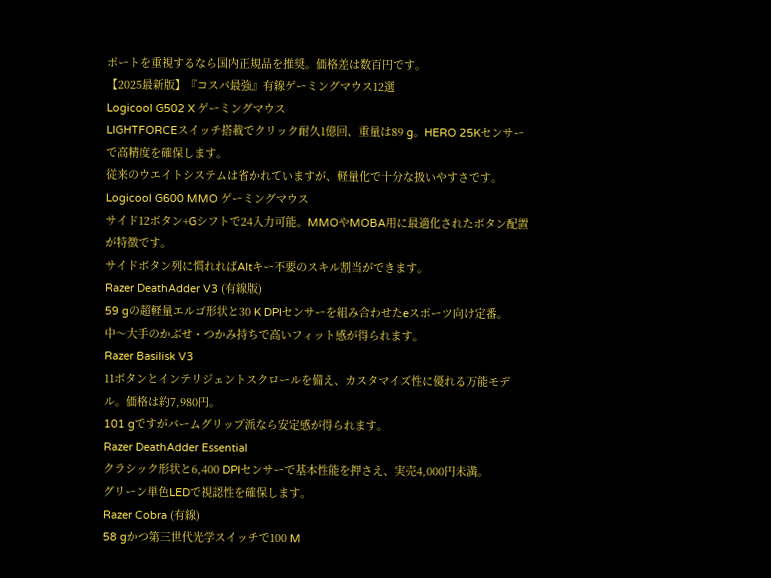ポートを重視するなら国内正規品を推奨。価格差は数百円です。
【2025最新版】『コスパ最強』有線ゲーミングマウス12選
Logicool G502 X ゲーミングマウス
LIGHTFORCEスイッチ搭載でクリック耐久1億回、重量は89 g。HERO 25Kセンサーで高精度を確保します。
従来のウエイトシステムは省かれていますが、軽量化で十分な扱いやすさです。
Logicool G600 MMO ゲーミングマウス
サイド12ボタン+Gシフトで24入力可能。MMOやMOBA用に最適化されたボタン配置が特徴です。
サイドボタン列に慣れればAltキー不要のスキル割当ができます。
Razer DeathAdder V3 (有線版)
59 gの超軽量エルゴ形状と30 K DPIセンサーを組み合わせたeスポーツ向け定番。
中〜大手のかぶせ・つかみ持ちで高いフィット感が得られます。
Razer Basilisk V3
11ボタンとインテリジェントスクロールを備え、カスタマイズ性に優れる万能モデル。価格は約7,980円。
101 gですがパームグリップ派なら安定感が得られます。
Razer DeathAdder Essential
クラシック形状と6,400 DPIセンサーで基本性能を押さえ、実売4,000円未満。
グリーン単色LEDで視認性を確保します。
Razer Cobra (有線)
58 gかつ第三世代光学スイッチで100 M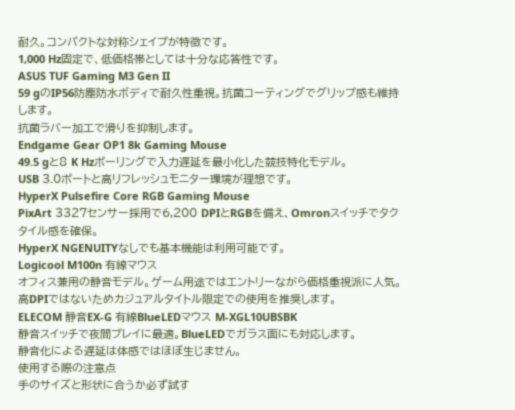耐久。コンパクトな対称シェイプが特徴です。
1,000 Hz固定で、低価格帯としては十分な応答性です。
ASUS TUF Gaming M3 Gen II
59 gのIP56防塵防水ボディで耐久性重視。抗菌コーティングでグリップ感も維持します。
抗菌ラバー加工で滑りを抑制します。
Endgame Gear OP1 8k Gaming Mouse
49.5 gと8 K Hzポーリングで入力遅延を最小化した競技特化モデル。
USB 3.0ポートと高リフレッシュモニター環境が理想です。
HyperX Pulsefire Core RGB Gaming Mouse
PixArt 3327センサー採用で6,200 DPIとRGBを備え、Omronスイッチでタクタイル感を確保。
HyperX NGENUITYなしでも基本機能は利用可能です。
Logicool M100n 有線マウス
オフィス兼用の静音モデル。ゲーム用途ではエントリーながら価格重視派に人気。
高DPIではないためカジュアルタイトル限定での使用を推奨します。
ELECOM 静音EX‑G 有線BlueLEDマウス M‑XGL10UBSBK
静音スイッチで夜間プレイに最適。BlueLEDでガラス面にも対応します。
静音化による遅延は体感ではほぼ生じません。
使用する際の注意点
手のサイズと形状に合うか必ず試す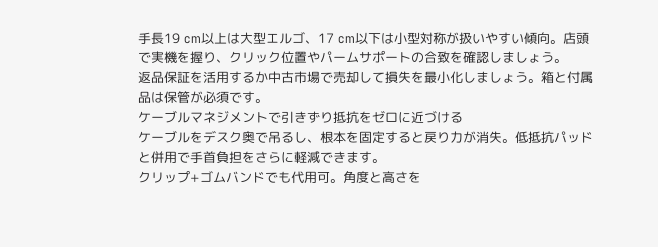手長19 cm以上は大型エルゴ、17 cm以下は小型対称が扱いやすい傾向。店頭で実機を握り、クリック位置やパームサポートの合致を確認しましょう。
返品保証を活用するか中古市場で売却して損失を最小化しましょう。箱と付属品は保管が必須です。
ケーブルマネジメントで引きずり抵抗をゼロに近づける
ケーブルをデスク奥で吊るし、根本を固定すると戻り力が消失。低抵抗パッドと併用で手首負担をさらに軽減できます。
クリップ+ゴムバンドでも代用可。角度と高さを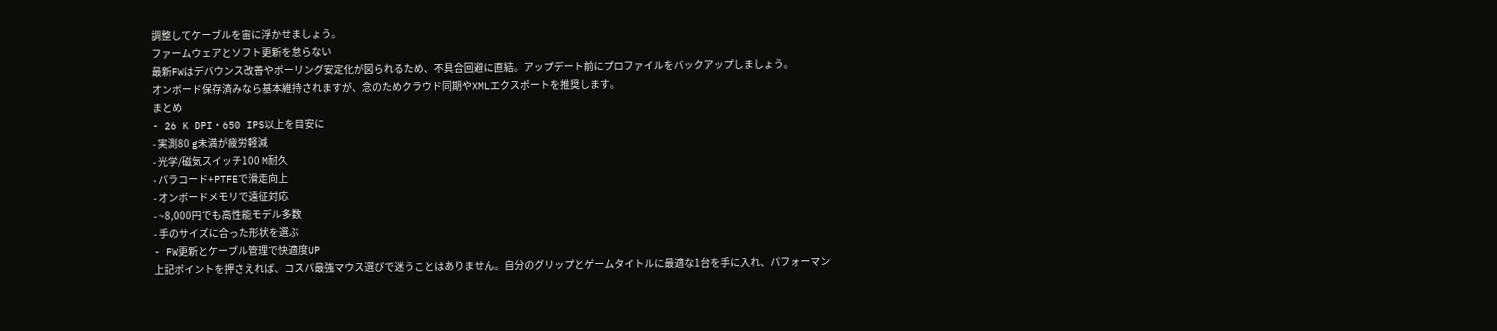調整してケーブルを宙に浮かせましょう。
ファームウェアとソフト更新を怠らない
最新FWはデバウンス改善やポーリング安定化が図られるため、不具合回避に直結。アップデート前にプロファイルをバックアップしましょう。
オンボード保存済みなら基本維持されますが、念のためクラウド同期やXMLエクスポートを推奨します。
まとめ
- 26 K DPI・650 IPS以上を目安に
- 実測80 g未満が疲労軽減
- 光学/磁気スイッチ100 M耐久
- パラコード+PTFEで滑走向上
- オンボードメモリで遠征対応
- ~8,000円でも高性能モデル多数
- 手のサイズに合った形状を選ぶ
- FW更新とケーブル管理で快適度UP
上記ポイントを押さえれば、コスパ最強マウス選びで迷うことはありません。自分のグリップとゲームタイトルに最適な1台を手に入れ、パフォーマン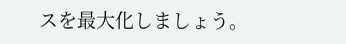スを最大化しましょう。